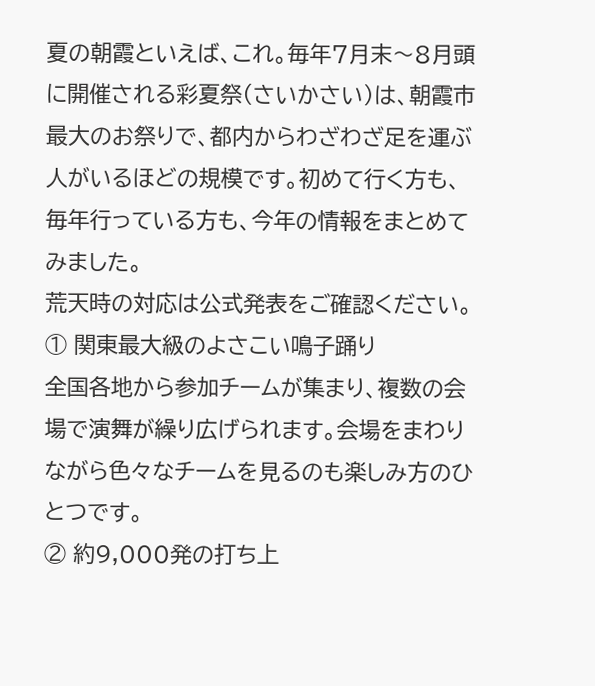夏の朝霞といえば、これ。毎年7月末〜8月頭に開催される彩夏祭(さいかさい)は、朝霞市最大のお祭りで、都内からわざわざ足を運ぶ人がいるほどの規模です。初めて行く方も、毎年行っている方も、今年の情報をまとめてみました。
荒天時の対応は公式発表をご確認ください。
① 関東最大級のよさこい鳴子踊り
全国各地から参加チームが集まり、複数の会場で演舞が繰り広げられます。会場をまわりながら色々なチームを見るのも楽しみ方のひとつです。
② 約9,000発の打ち上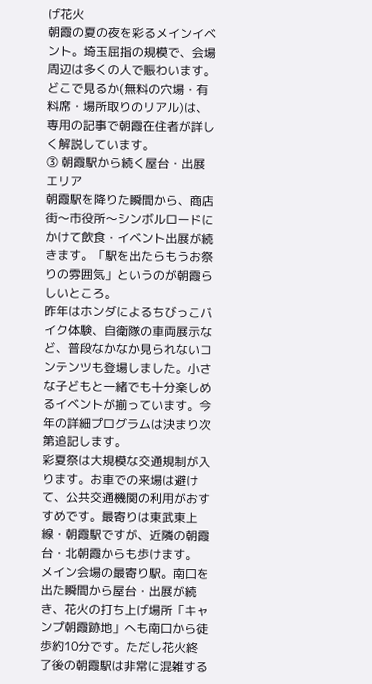げ花火
朝霞の夏の夜を彩るメインイベント。埼玉屈指の規模で、会場周辺は多くの人で賑わいます。どこで見るか(無料の穴場・有料席・場所取りのリアル)は、専用の記事で朝霞在住者が詳しく解説しています。
③ 朝霞駅から続く屋台・出展エリア
朝霞駅を降りた瞬間から、商店街〜市役所〜シンボルロードにかけて飲食・イベント出展が続きます。「駅を出たらもうお祭りの雰囲気」というのが朝霞らしいところ。
昨年はホンダによるちびっこバイク体験、自衛隊の車両展示など、普段なかなか見られないコンテンツも登場しました。小さな子どもと一緒でも十分楽しめるイベントが揃っています。今年の詳細プログラムは決まり次第追記します。
彩夏祭は大規模な交通規制が入ります。お車での来場は避けて、公共交通機関の利用がおすすめです。最寄りは東武東上線・朝霞駅ですが、近隣の朝霞台・北朝霞からも歩けます。
メイン会場の最寄り駅。南口を出た瞬間から屋台・出展が続き、花火の打ち上げ場所「キャンプ朝霞跡地」へも南口から徒歩約10分です。ただし花火終了後の朝霞駅は非常に混雑する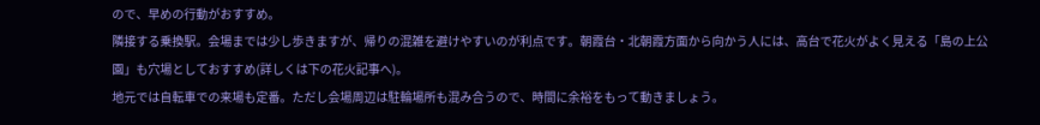ので、早めの行動がおすすめ。
隣接する乗換駅。会場までは少し歩きますが、帰りの混雑を避けやすいのが利点です。朝霞台・北朝霞方面から向かう人には、高台で花火がよく見える「島の上公園」も穴場としておすすめ(詳しくは下の花火記事へ)。
地元では自転車での来場も定番。ただし会場周辺は駐輪場所も混み合うので、時間に余裕をもって動きましょう。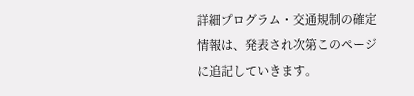詳細プログラム・交通規制の確定情報は、発表され次第このページに追記していきます。